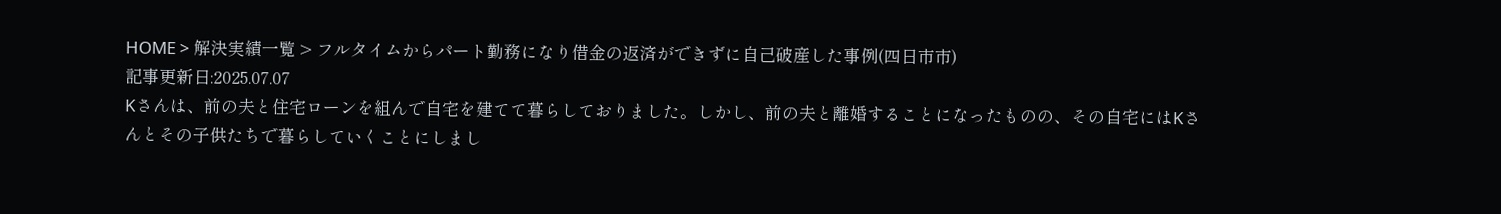HOME > 解決実績一覧 > フルタイムからパート勤務になり借金の返済ができずに自己破産した事例(四日市市)
記事更新日:2025.07.07
Kさんは、前の夫と住宅ローンを組んで自宅を建てて暮らしておりました。しかし、前の夫と離婚することになったものの、その自宅にはKさんとその子供たちで暮らしていくことにしまし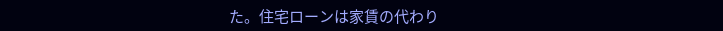た。住宅ローンは家賃の代わり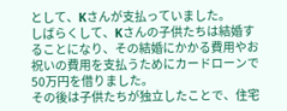として、Kさんが支払っていました。
しばらくして、Kさんの子供たちは結婚することになり、その結婚にかかる費用やお祝いの費用を支払うためにカードローンで50万円を借りました。
その後は子供たちが独立したことで、住宅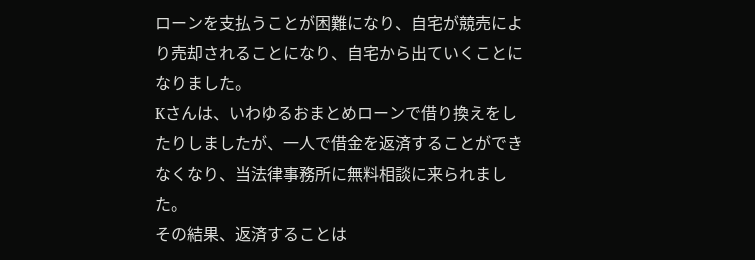ローンを支払うことが困難になり、自宅が競売により売却されることになり、自宅から出ていくことになりました。
Kさんは、いわゆるおまとめローンで借り換えをしたりしましたが、一人で借金を返済することができなくなり、当法律事務所に無料相談に来られました。
その結果、返済することは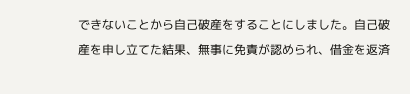できないことから自己破産をすることにしました。自己破産を申し立てた結果、無事に免責が認められ、借金を返済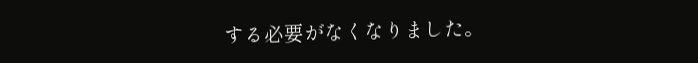する必要がなくなりました。